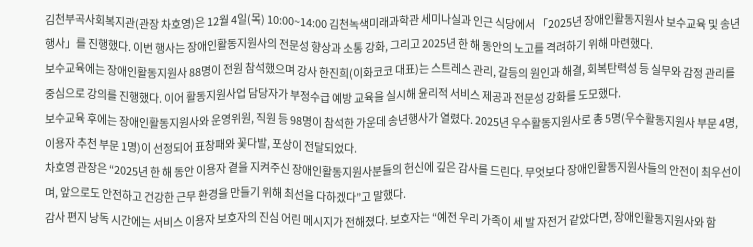김천부곡사회복지관(관장 차호영)은 12월 4일(목) 10:00~14:00 김천녹색미래과학관 세미나실과 인근 식당에서 「2025년 장애인활동지원사 보수교육 및 송년행사」를 진행했다. 이번 행사는 장애인활동지원사의 전문성 향상과 소통 강화, 그리고 2025년 한 해 동안의 노고를 격려하기 위해 마련했다.
보수교육에는 장애인활동지원사 88명이 전원 참석했으며 강사 한진희(이화코코 대표)는 스트레스 관리, 갈등의 원인과 해결, 회복탄력성 등 실무와 감정 관리를 중심으로 강의를 진행했다. 이어 활동지원사업 담당자가 부정수급 예방 교육을 실시해 윤리적 서비스 제공과 전문성 강화를 도모했다.
보수교육 후에는 장애인활동지원사와 운영위원, 직원 등 98명이 참석한 가운데 송년행사가 열렸다. 2025년 우수활동지원사로 총 5명(우수활동지원사 부문 4명, 이용자 추천 부문 1명)이 선정되어 표창패와 꽃다발, 포상이 전달되었다.
차호영 관장은 “2025년 한 해 동안 이용자 곁을 지켜주신 장애인활동지원사분들의 헌신에 깊은 감사를 드린다. 무엇보다 장애인활동지원사들의 안전이 최우선이며, 앞으로도 안전하고 건강한 근무 환경을 만들기 위해 최선을 다하겠다”고 말했다.
감사 편지 낭독 시간에는 서비스 이용자 보호자의 진심 어린 메시지가 전해졌다. 보호자는 “예전 우리 가족이 세 발 자전거 같았다면, 장애인활동지원사와 함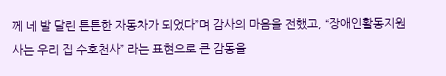께 네 발 달린 튼튼한 자동차가 되었다”며 감사의 마음을 전했고, “장애인활동지원사는 우리 집 수호천사” 라는 표현으로 큰 감동을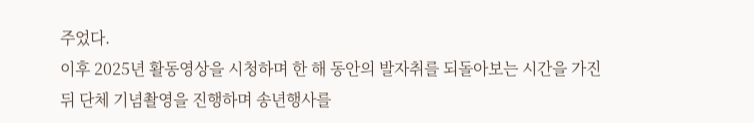주었다.
이후 2025년 활동영상을 시청하며 한 해 동안의 발자취를 되돌아보는 시간을 가진 뒤 단체 기념촬영을 진행하며 송년행사를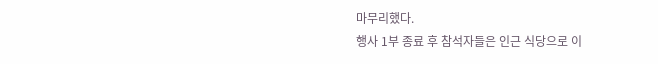마무리했다.
행사 1부 종료 후 참석자들은 인근 식당으로 이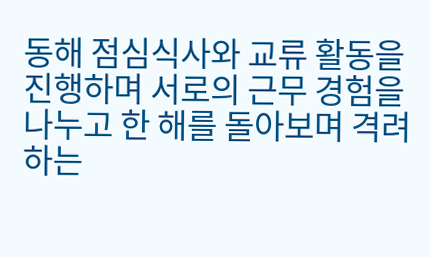동해 점심식사와 교류 활동을 진행하며 서로의 근무 경험을 나누고 한 해를 돌아보며 격려하는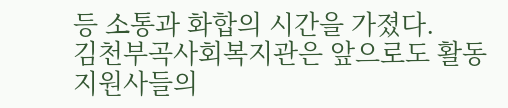등 소통과 화합의 시간을 가졌다.
김천부곡사회복지관은 앞으로도 활동지원사들의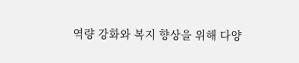역량 강화와 복지 향상을 위해 다양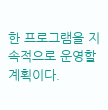한 프로그램을 지속적으로 운영할 계획이다.